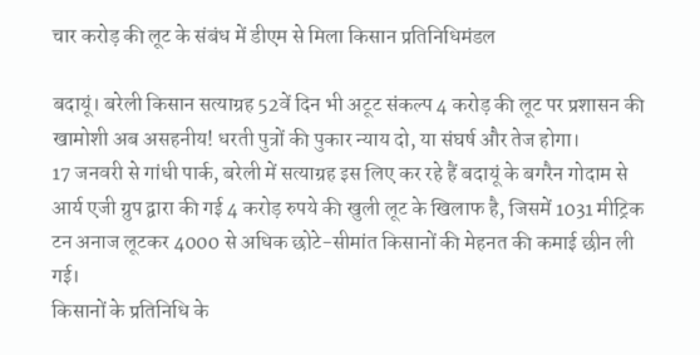चार करोड़ की लूट के संबंध में डीएम से मिला किसान प्रतिनिधिमंडल

बदायूं। बरेली किसान सत्याग्रह 52वें दिन भी अटूट संकल्प 4 करोड़ की लूट पर प्रशासन की खामोशी अब असहनीय! धरती पुत्रों की पुकार न्याय दो, या संघर्ष और तेज होगा।
17 जनवरी से गांधी पार्क, बरेली में सत्याग्रह इस लिए कर रहे हैं बदायूं के बगरैन गोदाम से आर्य एजी ग्रुप द्वारा की गई 4 करोड़ रुपये की खुली लूट के खिलाफ है, जिसमें 1031 मीट्रिक टन अनाज लूटकर 4000 से अधिक छोटे-सीमांत किसानों की मेहनत की कमाई छीन ली गई।
किसानों के प्रतिनिधि के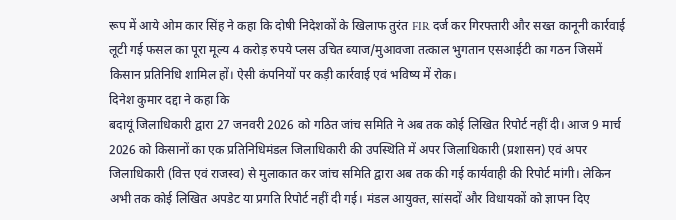रूप में आये ओम कार सिंह ने कहा कि दोषी निदेशकों के खिलाफ तुरंत FIR दर्ज कर गिरफ्तारी और सख्त कानूनी कार्रवाई लूटी गई फसल का पूरा मूल्य 4 करोड़ रुपये प्लस उचित ब्याज/मुआवजा तत्काल भुगतान एसआईटी का गठन जिसमें किसान प्रतिनिधि शामिल हों। ऐसी कंपनियों पर कड़ी कार्रवाई एवं भविष्य में रोक।
दिनेश कुमार दद्दा ने कहा कि
बदायूं जिलाधिकारी द्वारा 27 जनवरी 2026 को गठित जांच समिति ने अब तक कोई लिखित रिपोर्ट नहीं दी। आज 9 मार्च 2026 को किसानों का एक प्रतिनिधिमंडल जिलाधिकारी की उपस्थिति में अपर जिलाधिकारी (प्रशासन) एवं अपर जिलाधिकारी (वित्त एवं राजस्व) से मुलाकात कर जांच समिति द्वारा अब तक की गई कार्यवाही की रिपोर्ट मांगी। लेकिन अभी तक कोई लिखित अपडेट या प्रगति रिपोर्ट नहीं दी गई। मंडल आयुक्त, सांसदों और विधायकों को ज्ञापन दिए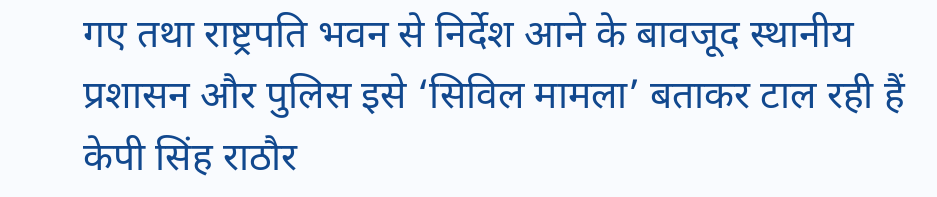गए तथा राष्ट्रपति भवन से निर्देश आने के बावजूद स्थानीय प्रशासन और पुलिस इसे ‘सिविल मामला’ बताकर टाल रही हैं
केपी सिंह राठौर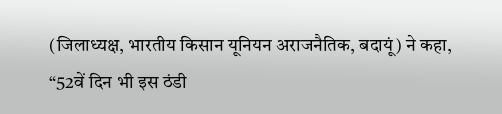(जिलाध्यक्ष, भारतीय किसान यूनियन अराजनैतिक, बदायूं) ने कहा,
“52वें दिन भी इस ठंडी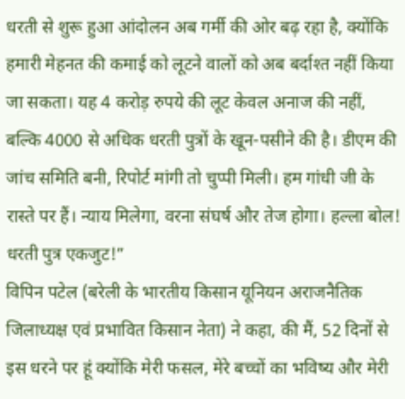धरती से शुरू हुआ आंदोलन अब गर्मी की ओर बढ़ रहा है, क्योंकि हमारी मेहनत की कमाई को लूटने वालों को अब बर्दाश्त नहीं किया जा सकता। यह 4 करोड़ रुपये की लूट केवल अनाज की नहीं, बल्कि 4000 से अधिक धरती पुत्रों के खून-पसीने की है। डीएम की जांच समिति बनी, रिपोर्ट मांगी तो चुप्पी मिली। हम गांधी जी के रास्ते पर हैं। न्याय मिलेगा, वरना संघर्ष और तेज होगा। हल्ला बोल! धरती पुत्र एकजुट!”
विपिन पटेल (बरेली के भारतीय किसान यूनियन अराजनैतिक जिलाध्यक्ष एवं प्रभावित किसान नेता) ने कहा, की मैं, 52 दिनों से इस धरने पर हूं क्योंकि मेरी फसल, मेरे बच्चों का भविष्य और मेरी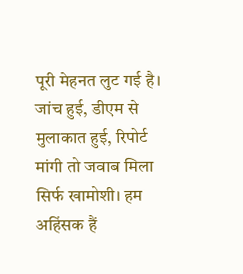पूरी मेहनत लुट गई है। जांच हुई, डीएम से मुलाकात हुई, रिपोर्ट मांगी तो जवाब मिला सिर्फ खामोशी। हम अहिंसक हैं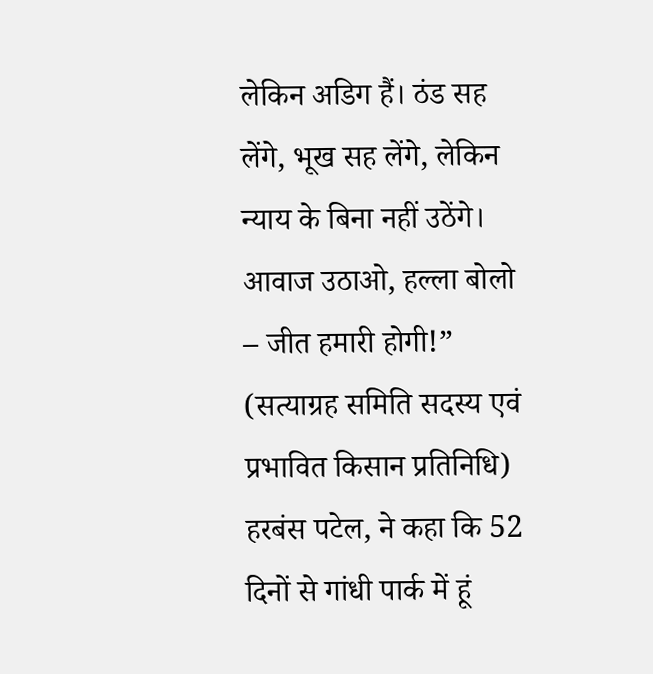लेकिन अडिग हैं। ठंड सह लेंगे, भूख सह लेंगे, लेकिन न्याय के बिना नहीं उठेंगे। आवाज उठाओ, हल्ला बोलो – जीत हमारी होगी!” (सत्याग्रह समिति सदस्य एवं प्रभावित किसान प्रतिनिधि) हरबंस पटेल, ने कहा कि 52 दिनों से गांधी पार्क में हूं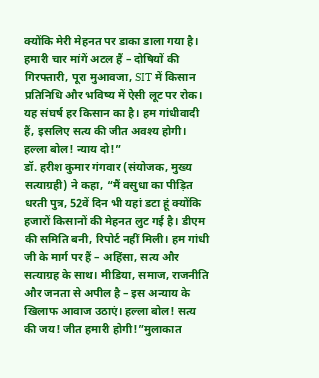क्योंकि मेरी मेहनत पर डाका डाला गया है। हमारी चार मांगें अटल हैं – दोषियों की गिरफ्तारी, पूरा मुआवजा, SIT में किसान प्रतिनिधि और भविष्य में ऐसी लूट पर रोक। यह संघर्ष हर किसान का है। हम गांधीवादी हैं, इसलिए सत्य की जीत अवश्य होगी। हल्ला बोल! न्याय दो!”
डॉ. हरीश कुमार गंगवार (संयोजक, मुख्य सत्याग्रही) ने कहा, “मैं वसुधा का पीड़ित धरती पुत्र, 52वें दिन भी यहां डटा हूं क्योंकि हजारों किसानों की मेहनत लुट गई है। डीएम की समिति बनी, रिपोर्ट नहीं मिली। हम गांधी जी के मार्ग पर हैं – अहिंसा, सत्य और सत्याग्रह के साथ। मीडिया, समाज, राजनीति और जनता से अपील है – इस अन्याय के खिलाफ आवाज उठाएं। हल्ला बोल! सत्य की जय! जीत हमारी होगी!”मुलाकात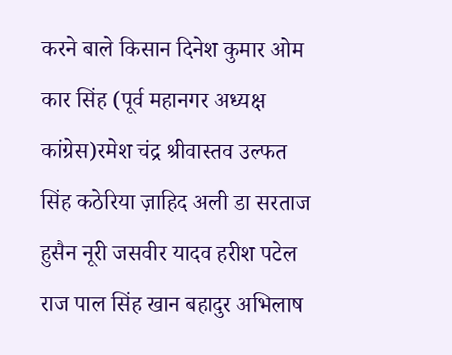करने बाले किसान दिनेश कुमार ओम कार सिंह (पूर्व महानगर अध्यक्ष कांग्रेस)रमेश चंद्र श्रीवास्तव उल्फत सिंह कठेरिया ज़ाहिद अली डा सरताज हुसैन नूरी जसवीर यादव हरीश पटेल राज पाल सिंह खान बहादुर अभिलाष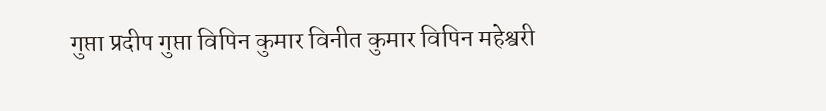गुप्ता प्रदीप गुप्ता विपिन कुमार विनीत कुमार विपिन महेश्वरी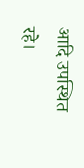आदि उपस्थित रहे।